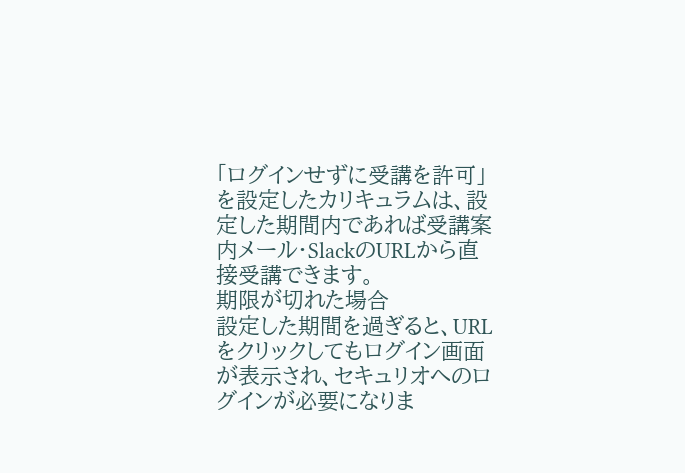「ログインせずに受講を許可」を設定したカリキュラムは、設定した期間内であれば受講案内メール・SlackのURLから直接受講できます。
期限が切れた場合
設定した期間を過ぎると、URLをクリックしてもログイン画面が表示され、セキュリオへのログインが必要になりま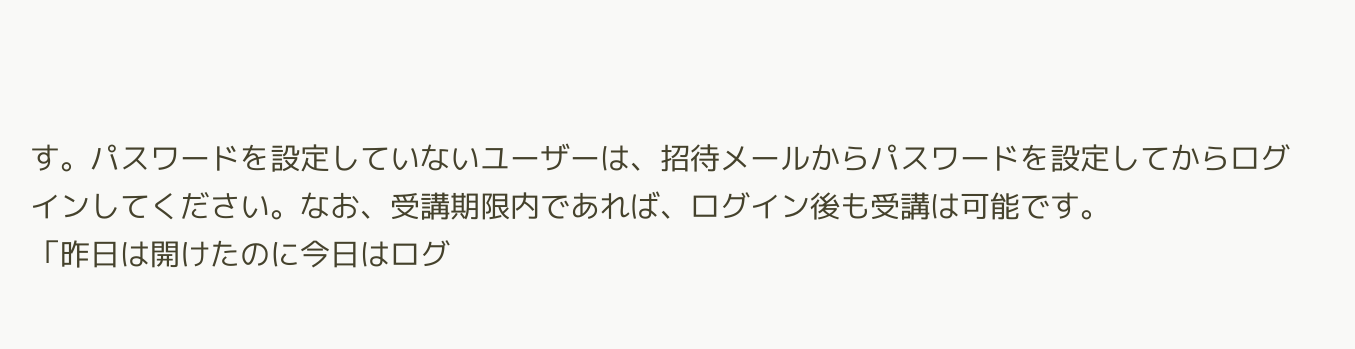す。パスワードを設定していないユーザーは、招待メールからパスワードを設定してからログインしてください。なお、受講期限内であれば、ログイン後も受講は可能です。
「昨日は開けたのに今日はログ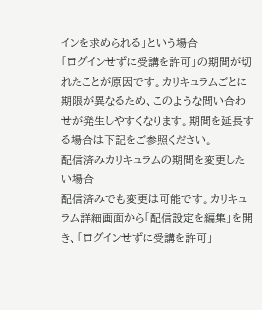インを求められる」という場合
「ログインせずに受講を許可」の期間が切れたことが原因です。カリキュラムごとに期限が異なるため、このような問い合わせが発生しやすくなります。期間を延長する場合は下記をご参照ください。
配信済みカリキュラムの期間を変更したい場合
配信済みでも変更は可能です。カリキュラム詳細画面から「配信設定を編集」を開き、「ログインせずに受講を許可」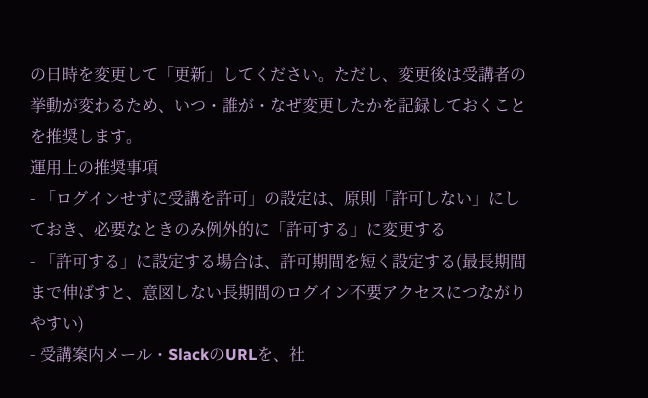の日時を変更して「更新」してください。ただし、変更後は受講者の挙動が変わるため、いつ・誰が・なぜ変更したかを記録しておくことを推奨します。
運用上の推奨事項
- 「ログインせずに受講を許可」の設定は、原則「許可しない」にしておき、必要なときのみ例外的に「許可する」に変更する
- 「許可する」に設定する場合は、許可期間を短く設定する(最長期間まで伸ばすと、意図しない長期間のログイン不要アクセスにつながりやすい)
- 受講案内メール・SlackのURLを、社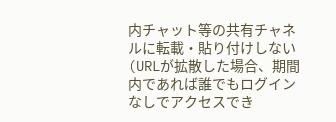内チャット等の共有チャネルに転載・貼り付けしない(URLが拡散した場合、期間内であれば誰でもログインなしでアクセスでき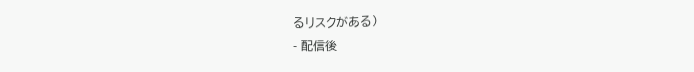るリスクがある)
- 配信後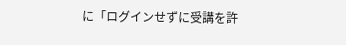に「ログインせずに受講を許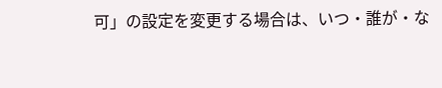可」の設定を変更する場合は、いつ・誰が・な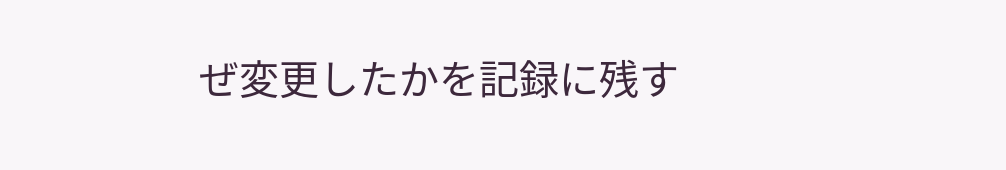ぜ変更したかを記録に残す